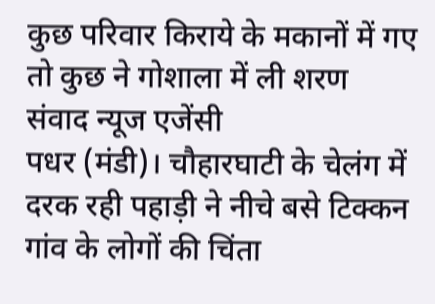कुछ परिवार किराये के मकानों में गए तो कुछ ने गोशाला में ली शरण
संवाद न्यूज एजेंसी
पधर (मंडी)। चौहारघाटी के चेलंग में दरक रही पहाड़ी ने नीचे बसे टिक्कन गांव के लोगों की चिंता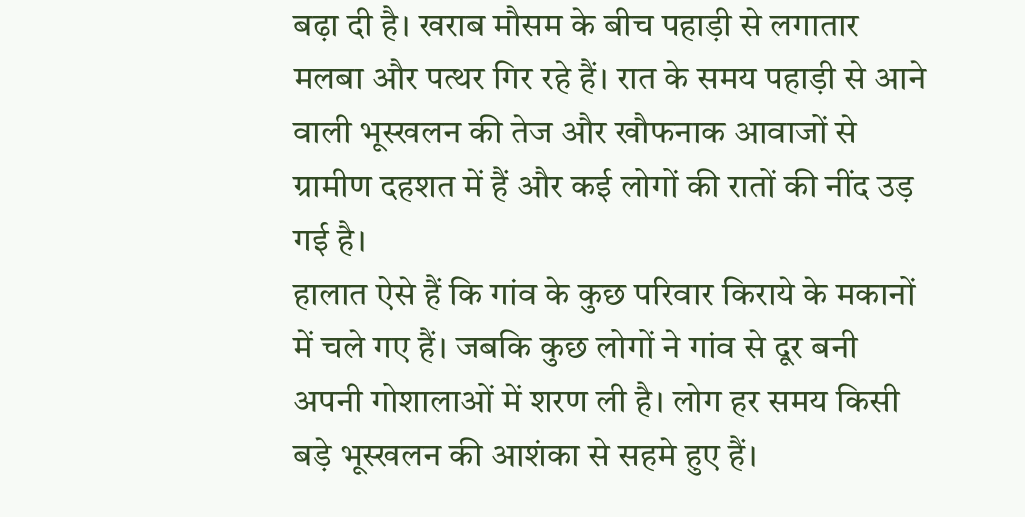बढ़ा दी है। खराब मौसम के बीच पहाड़ी से लगातार मलबा और पत्थर गिर रहे हैं। रात के समय पहाड़ी से आने वाली भूस्खलन की तेज और खौफनाक आवाजों से ग्रामीण दहशत में हैं और कई लोगों की रातों की नींद उड़ गई है।
हालात ऐसे हैं कि गांव के कुछ परिवार किराये के मकानों में चले गए हैं। जबकि कुछ लोगों ने गांव से दूर बनी अपनी गोशालाओं में शरण ली है। लोग हर समय किसी बड़े भूस्खलन की आशंका से सहमे हुए हैं।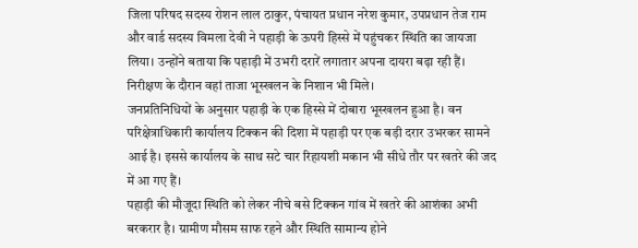जिला परिषद सदस्य रोशन लाल ठाकुर, पंचायत प्रधान नरेश कुमार, उपप्रधान तेज राम और वार्ड सदस्य विमला देवी ने पहाड़ी के ऊपरी हिस्से में पहुंचकर स्थिति का जायजा लिया। उन्होंने बताया कि पहाड़ी में उभरी दरारें लगातार अपना दायरा बढ़ा रही हैं। निरीक्षण के दौरान वहां ताजा भूस्खलन के निशान भी मिले।
जनप्रतिनिधियों के अनुसार पहाड़ी के एक हिस्से में दोबारा भूस्खलन हुआ है। वन परिक्षेत्राधिकारी कार्यालय टिक्कन की दिशा में पहाड़ी पर एक बड़ी दरार उभरकर सामने आई है। इससे कार्यालय के साथ सटे चार रिहायशी मकान भी सीधे तौर पर खतरे की जद में आ गए हैं।
पहाड़ी की मौजूदा स्थिति को लेकर नीचे बसे टिक्कन गांव में खतरे की आशंका अभी बरकरार है। ग्रामीण मौसम साफ रहने और स्थिति सामान्य होने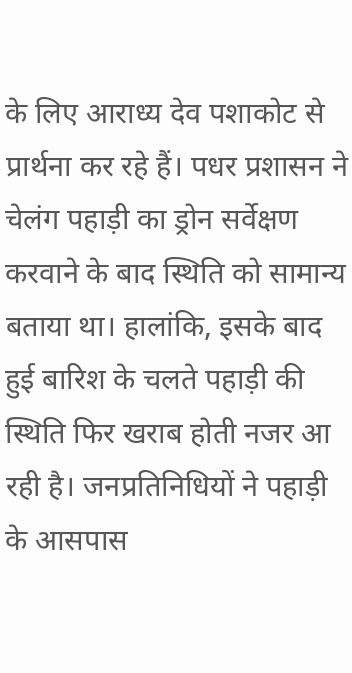के लिए आराध्य देव पशाकोट से प्रार्थना कर रहे हैं। पधर प्रशासन ने चेलंग पहाड़ी का ड्रोन सर्वेक्षण करवाने के बाद स्थिति को सामान्य बताया था। हालांकि, इसके बाद हुई बारिश के चलते पहाड़ी की स्थिति फिर खराब होती नजर आ रही है। जनप्रतिनिधियों ने पहाड़ी के आसपास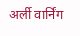अर्ली वार्निंग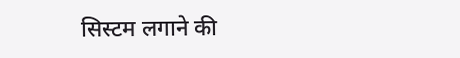सिस्टम लगाने की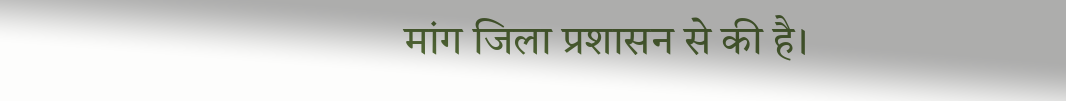मांग जिला प्रशासन से की है।